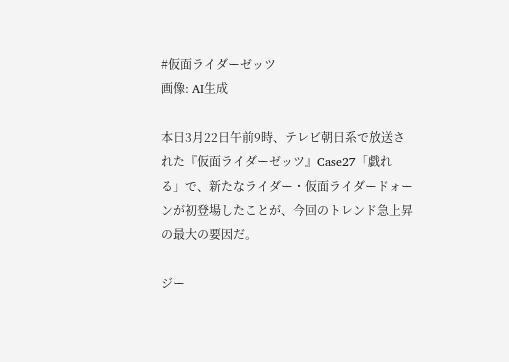#仮面ライダーゼッツ
画像: AI生成

本日3月22日午前9時、テレビ朝日系で放送された『仮面ライダーゼッツ』Case27「戯れる」で、新たなライダー・仮面ライダードォーンが初登場したことが、今回のトレンド急上昇の最大の要因だ。

ジー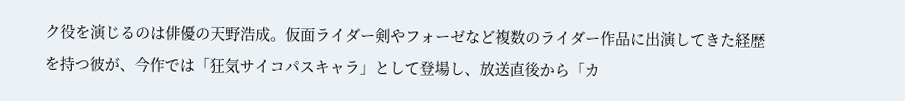ク役を演じるのは俳優の天野浩成。仮面ライダー剣やフォーゼなど複数のライダー作品に出演してきた経歴を持つ彼が、今作では「狂気サイコパスキャラ」として登場し、放送直後から「カ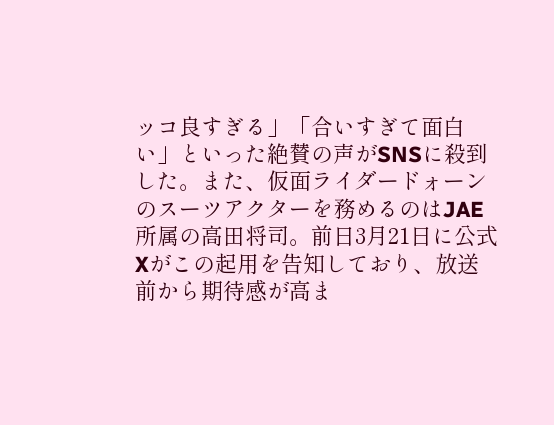ッコ良すぎる」「合いすぎて面白い」といった絶賛の声がSNSに殺到した。また、仮面ライダードォーンのスーツアクターを務めるのはJAE所属の高田将司。前日3月21日に公式Xがこの起用を告知しており、放送前から期待感が高ま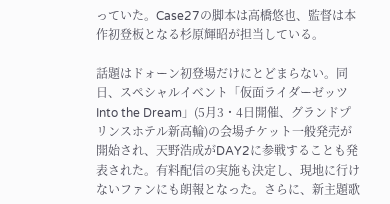っていた。Case27の脚本は高橋悠也、監督は本作初登板となる杉原輝昭が担当している。

話題はドォーン初登場だけにとどまらない。同日、スペシャルイベント「仮面ライダーゼッツ Into the Dream」(5月3・4日開催、グランドプリンスホテル新高輪)の会場チケット一般発売が開始され、天野浩成がDAY2に参戦することも発表された。有料配信の実施も決定し、現地に行けないファンにも朗報となった。さらに、新主題歌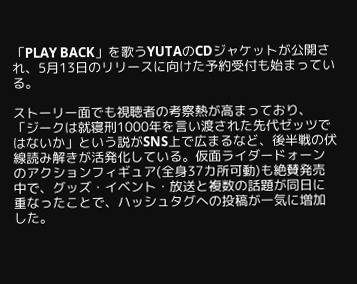「PLAY BACK」を歌うYUTAのCDジャケットが公開され、5月13日のリリースに向けた予約受付も始まっている。

ストーリー面でも視聴者の考察熱が高まっており、「ジークは就寝刑1000年を言い渡された先代ゼッツではないか」という説がSNS上で広まるなど、後半戦の伏線読み解きが活発化している。仮面ライダードォーンのアクションフィギュア(全身37カ所可動)も絶賛発売中で、グッズ・イベント・放送と複数の話題が同日に重なったことで、ハッシュタグへの投稿が一気に増加した。